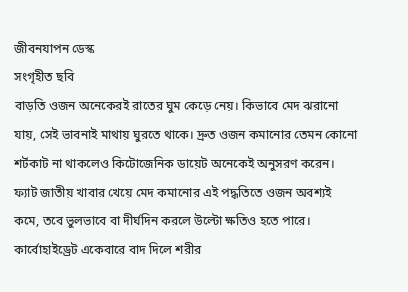জীবনযাপন ডেস্ক
সংগৃহীত ছবি
বাড়তি ওজন অনেকেরই রাতের ঘুম কেড়ে নেয়। কিভাবে মেদ ঝরানো যায়, সেই ভাবনাই মাথায় ঘুরতে থাকে। দ্রুত ওজন কমানোর তেমন কোনো শর্টকাট না থাকলেও কিটোজেনিক ডায়েট অনেকেই অনুসরণ করেন। ফ্যাট জাতীয় খাবার খেয়ে মেদ কমানোর এই পদ্ধতিতে ওজন অবশ্যই কমে, তবে ভুলভাবে বা দীর্ঘদিন করলে উল্টো ক্ষতিও হতে পারে।
কার্বোহাইড্রেট একেবারে বাদ দিলে শরীর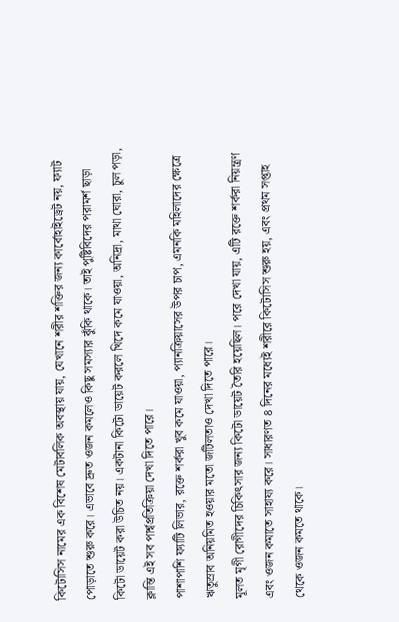কিটোসিস নামের এক বিশেষ মেটাবলিক অবস্থায় যায়, যেখানে শরীর শক্তির জন্য কার্বোহাইড্রেট নয়, ফ্যাট পোড়াতে শুরু করে। এভাবে দ্রুত ওজন কমলেও কিছু সমস্যার ঝুঁকি থাকে। তাই পুষ্টিবিদের পরামর্শ ছাড়া কিটো ডায়েট করা উচিত নয়। একটানা কিটো ডায়েট করলে খিদে কমে যাওয়া, অনিদ্রা, মাথা ঘোরা, চুল পড়া, ক্লান্তি এই সব পার্শ্বপ্রতিক্রিয়া দেখা দিতে পারে।
পাশাপাশি ফ্যাটি লিভার, রক্তে শর্করা খুব কমে যাওয়া, প্যানক্রিয়াসের উপর চাপ, এমনকি মহিলাদের ক্ষেত্রে ঋতুস্রাব অনিয়মিত হওয়ার মতো জটিলতাও দেখা দিতে পারে।
মূলত মৃগী রোগীদের চিকিৎসার জন্য কিটো ডায়েট তৈরি হয়েছিল। পরে দেখা যায়, এটি রক্তে শর্করা নিয়ন্ত্রণ এবং ওজন কমাতে সাহায্য করে। সাধারণত ৪ দিনের মধ্যেই শরীরে কিটোসিস শুরু হয়, এবং প্রথম সপ্তাহ থেকে ওজন কমতে থাকে।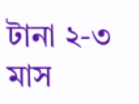টানা ২-৩ মাস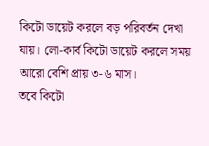কিটো ডায়েট করলে বড় পরিবর্তন দেখা যায়। লো-কার্ব কিটো ডায়েট করলে সময় আরো বেশি প্রায় ৩-৬ মাস।
তবে কিটো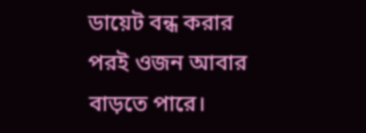ডায়েট বন্ধ করার পরই ওজন আবার বাড়তে পারে।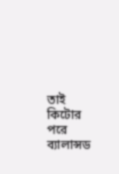তাই কিটোর পরে ব্যালান্সড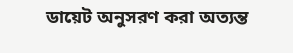ডায়েট অনুসরণ করা অত্যন্ত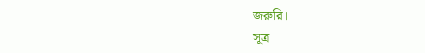জরুরি।
সূত্র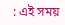: এই সময়